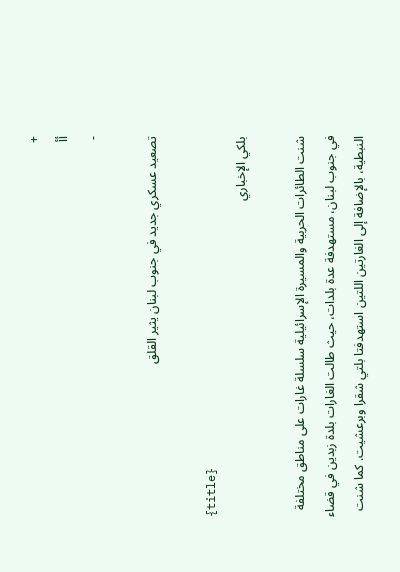+
أأ
-

تصعيد عسكري جديد في جنوب لبنان يثير القلق

{title}
بلكي الإخباري

شنت الطائرات الحربية والمسيرة الإسرائيلية سلسلة غارات على مناطق مختلفة في جنوب لبنان، مستهدفة عدة بلدات، حيث طالت الغارات بلدة زبدين في قضاء النبطية، بالإضافة إلى الغارتين اللتين استهدفتا بلتي شقرا وبرعشيت. كما شنت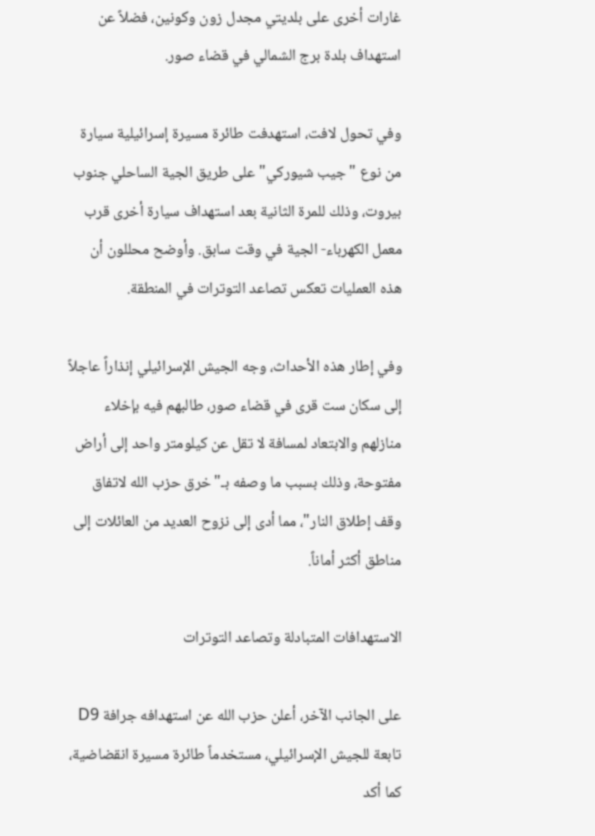غارات أخرى على بلديتي مجدل زون وكونين، فضلاً عن استهداف بلدة برج الشمالي في قضاء صور.

وفي تحول لافت، استهدفت طائرة مسيرة إسرائيلية سيارة من نوع "جيب شيوركي" على طريق الجية الساحلي جنوب بيروت، وذلك للمرة الثانية بعد استهداف سيارة أخرى قرب معمل الكهرباء- الجية في وقت سابق. وأوضح محللون أن هذه العمليات تعكس تصاعد التوترات في المنطقة.

وفي إطار هذه الأحداث، وجه الجيش الإسرائيلي إنذاراً عاجلاً إلى سكان ست قرى في قضاء صور، طالبهم فيه بإخلاء منازلهم والابتعاد لمسافة لا تقل عن كيلومتر واحد إلى أراض مفتوحة، وذلك بسبب ما وصفه بـ"خرق حزب الله لاتفاق وقف إطلاق النار"، مما أدى إلى نزوح العديد من العائلات إلى مناطق أكثر أماناً.

الاستهدافات المتبادلة وتصاعد التوترات

على الجانب الآخر، أعلن حزب الله عن استهدافه جرافة D9 تابعة للجيش الإسرائيلي، مستخدماً طائرة مسيرة انقضاضية، كما أكد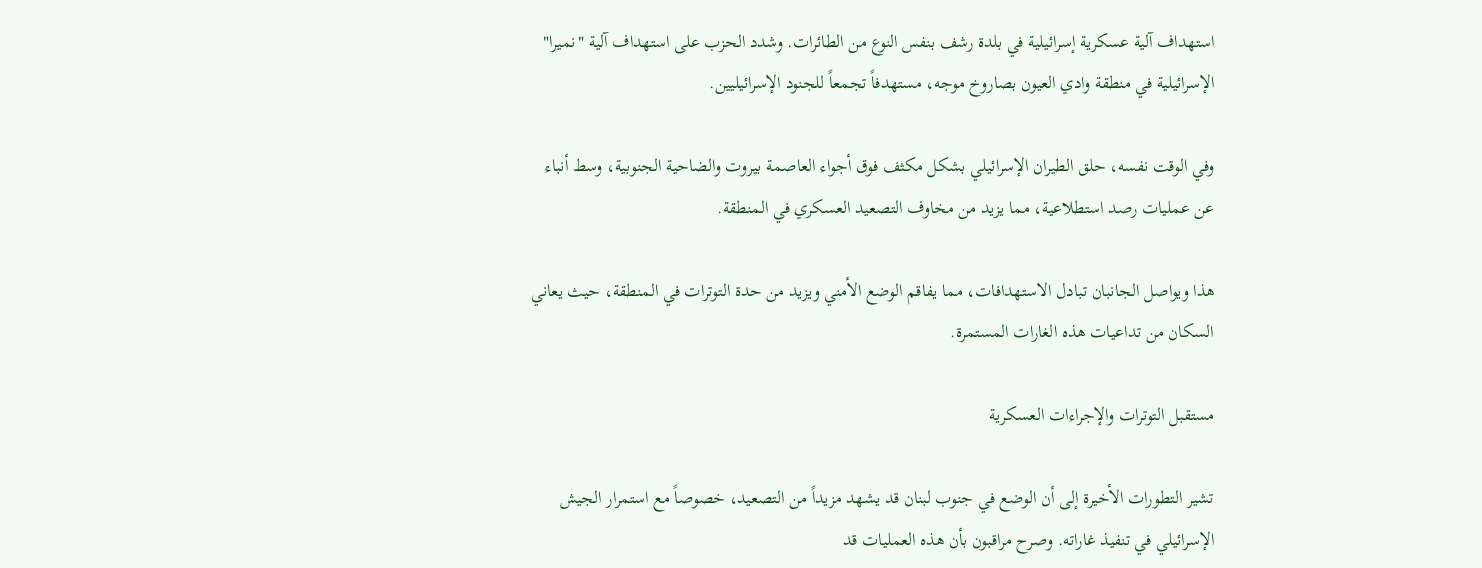استهداف آلية عسكرية إسرائيلية في بلدة رشف بنفس النوع من الطائرات. وشدد الحزب على استهداف آلية "نميرا" الإسرائيلية في منطقة وادي العيون بصاروخ موجه، مستهدفاً تجمعاً للجنود الإسرائيليين.

وفي الوقت نفسه، حلق الطيران الإسرائيلي بشكل مكثف فوق أجواء العاصمة بيروت والضاحية الجنوبية، وسط أنباء عن عمليات رصد استطلاعية، مما يزيد من مخاوف التصعيد العسكري في المنطقة.

هذا ويواصل الجانبان تبادل الاستهدافات، مما يفاقم الوضع الأمني ويزيد من حدة التوترات في المنطقة، حيث يعاني السكان من تداعيات هذه الغارات المستمرة.

مستقبل التوترات والإجراءات العسكرية

تشير التطورات الأخيرة إلى أن الوضع في جنوب لبنان قد يشهد مزيداً من التصعيد، خصوصاً مع استمرار الجيش الإسرائيلي في تنفيذ غاراته. وصرح مراقبون بأن هذه العمليات قد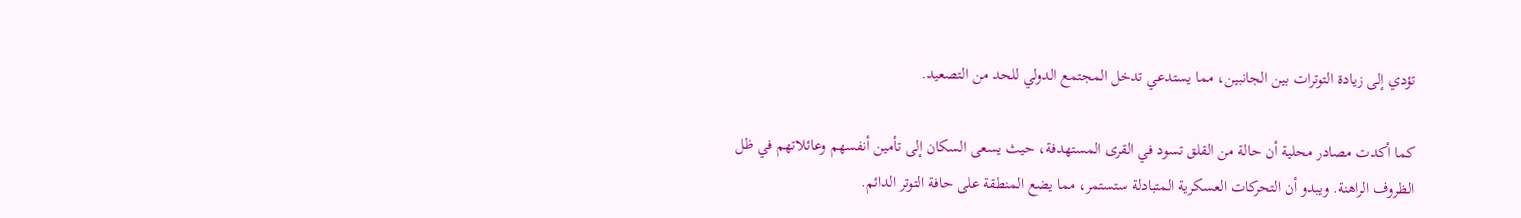تؤدي إلى زيادة التوترات بين الجانبين، مما يستدعي تدخل المجتمع الدولي للحد من التصعيد.

كما أكدت مصادر محلية أن حالة من القلق تسود في القرى المستهدفة، حيث يسعى السكان إلى تأمين أنفسهم وعائلاتهم في ظل الظروف الراهنة. ويبدو أن التحركات العسكرية المتبادلة ستستمر، مما يضع المنطقة على حافة التوتر الدائم.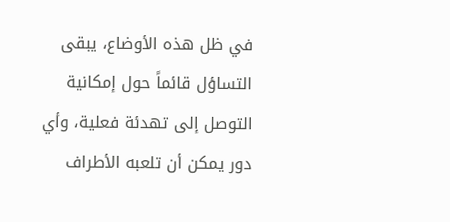في ظل هذه الأوضاع، يبقى التساؤل قائماً حول إمكانية التوصل إلى تهدئة فعلية، وأي دور يمكن أن تلعبه الأطراف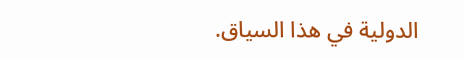الدولية في هذا السياق.